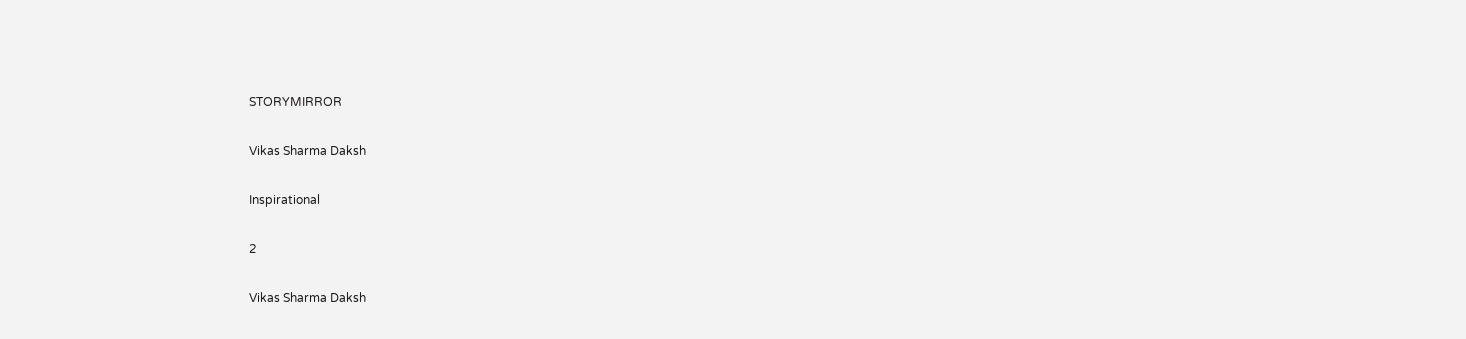STORYMIRROR

Vikas Sharma Daksh

Inspirational

2

Vikas Sharma Daksh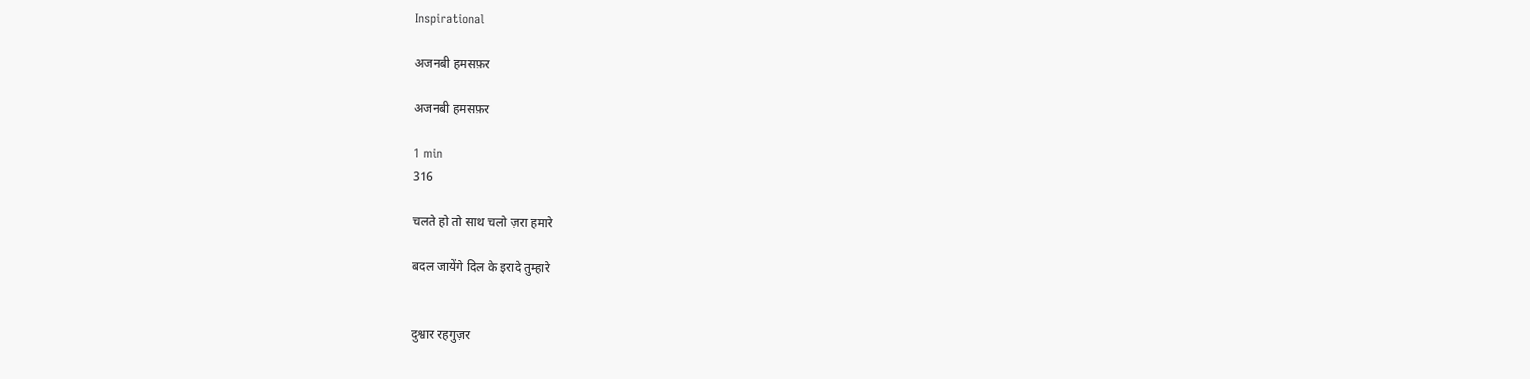Inspirational

अजनबी हमसफ़र

अजनबी हमसफ़र

1 min
316

चलते हो तो साथ चलो ज़रा हमारे

बदल जायेंगे दिल के इरादे तुम्हारे


दुश्वार रहगुज़र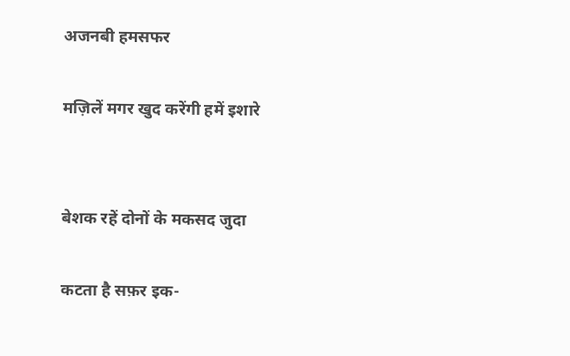अजनबी हमसफर

मज़िलें मगर खुद करेंगी हमें इशारे


बेशक रहें दोनों के मकसद जुदा

कटता है सफ़र इक-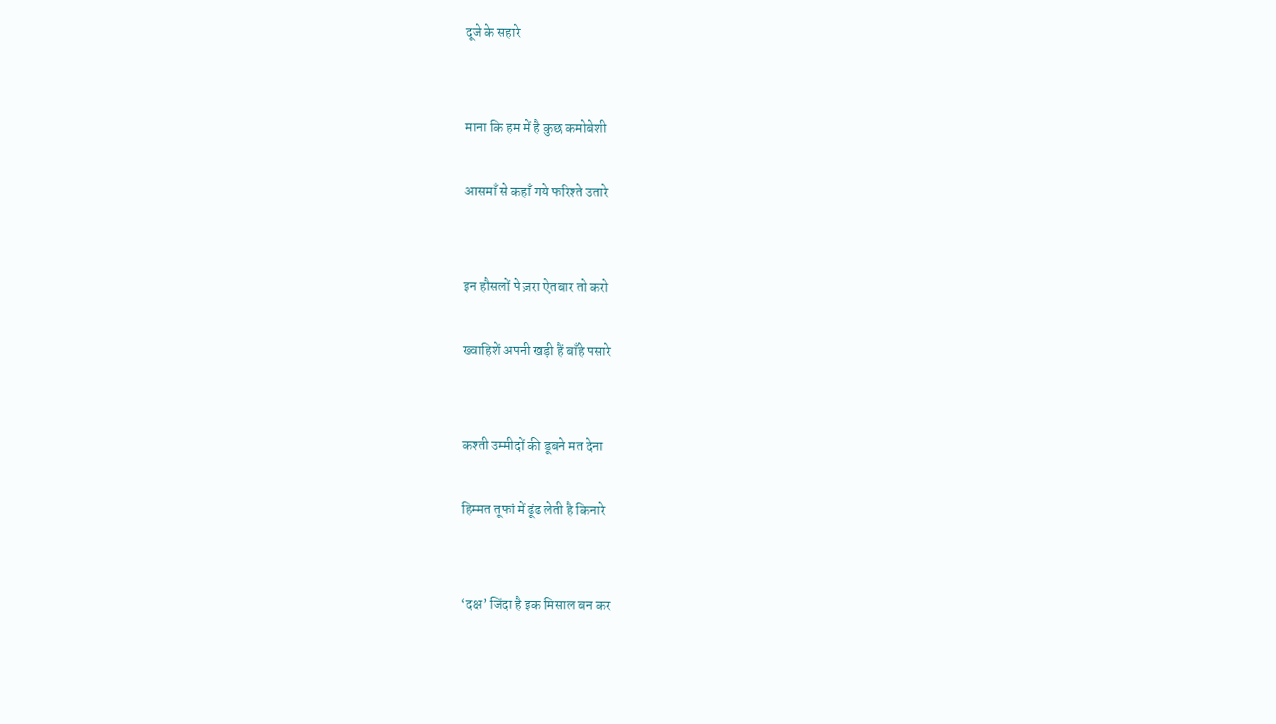दूजे के सहारे


माना कि हम में है कुछ कमोबेशी

आसमाँ से कहाँ गये फरिश्ते उतारे


इन हौसलों पे ज़रा ऐतबार तो करो

ख्वाहिशें अपनी खड़ी हैं बाँहे पसारे


कश्ती उम्मीदों की डूबने मत देना

हिम्मत तूफां में ढूंढ लेती है किनारे


‘दक्ष’ जिंदा है इक मिसाल बन कर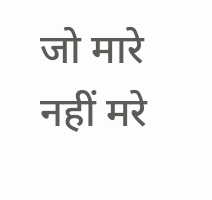जो मारे नहीं मरे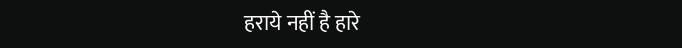हराये नहीं है हारे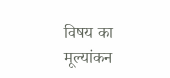विषय का मूल्यांकन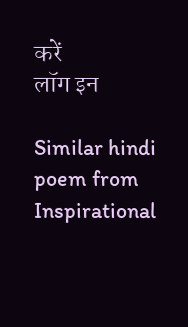करें
लॉग इन

Similar hindi poem from Inspirational